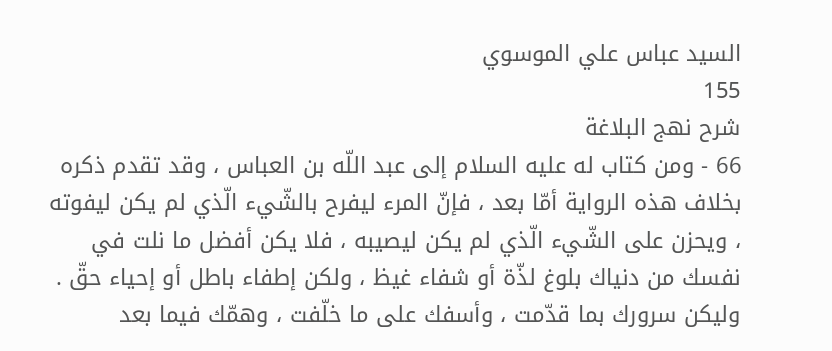السيد عباس علي الموسوي
155
شرح نهج البلاغة
66 - ومن كتاب له عليه السلام إلى عبد اللّه بن العباس ، وقد تقدم ذكره بخلاف هذه الرواية أمّا بعد ، فإنّ المرء ليفرح بالشّيء الّذي لم يكن ليفوته ، ويحزن على الشّيء الّذي لم يكن ليصيبه ، فلا يكن أفضل ما نلت في نفسك من دنياك بلوغ لذّة أو شفاء غيظ ، ولكن إطفاء باطل أو إحياء حقّ . وليكن سرورك بما قدّمت ، وأسفك على ما خلّفت ، وهمّك فيما بعد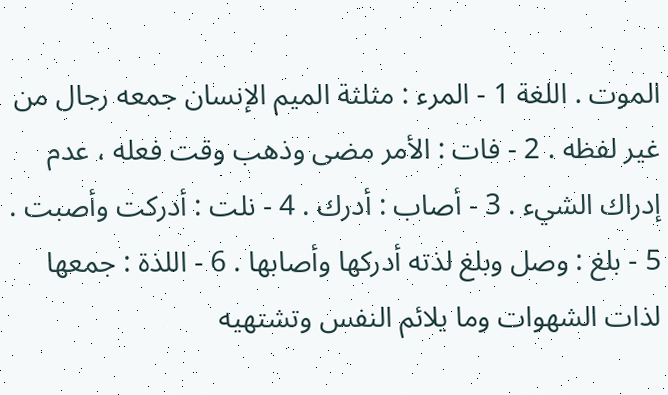الموت . اللغة 1 - المرء : مثلثة الميم الإنسان جمعه رجال من غير لفظه . 2 - فات : الأمر مضى وذهب وقت فعله ، عدم إدراك الشيء . 3 - أصاب : أدرك . 4 - نلت : أدركت وأصبت . 5 - بلغ : وصل وبلغ لذته أدركها وأصابها . 6 - اللذة : جمعها لذات الشهوات وما يلائم النفس وتشتهيه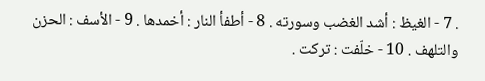. 7 - الغيظ : أشد الغضب وسورته . 8 - أطفأ النار : أخمدها . 9 - الأسف : الحزن والتلهف . 10 - خلّفت : تركت .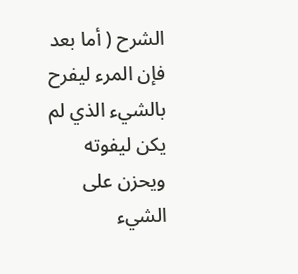الشرح ( أما بعد فإن المرء ليفرح بالشيء الذي لم يكن ليفوته ويحزن على الشيء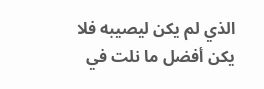الذي لم يكن ليصيبه فلا يكن أفضل ما نلت في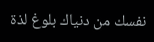نفسك من دنياك بلوغ لذة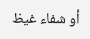أو شفاء غيظ